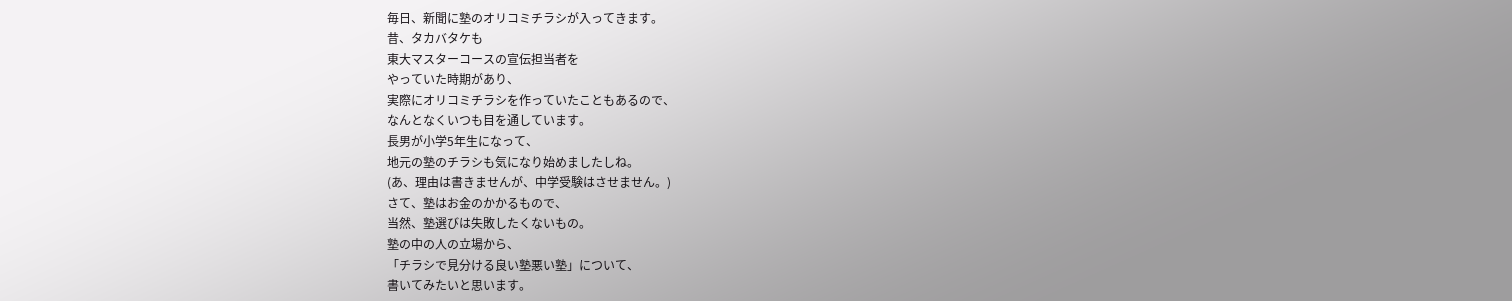毎日、新聞に塾のオリコミチラシが入ってきます。
昔、タカバタケも
東大マスターコースの宣伝担当者を
やっていた時期があり、
実際にオリコミチラシを作っていたこともあるので、
なんとなくいつも目を通しています。
長男が小学5年生になって、
地元の塾のチラシも気になり始めましたしね。
(あ、理由は書きませんが、中学受験はさせません。)
さて、塾はお金のかかるもので、
当然、塾選びは失敗したくないもの。
塾の中の人の立場から、
「チラシで見分ける良い塾悪い塾」について、
書いてみたいと思います。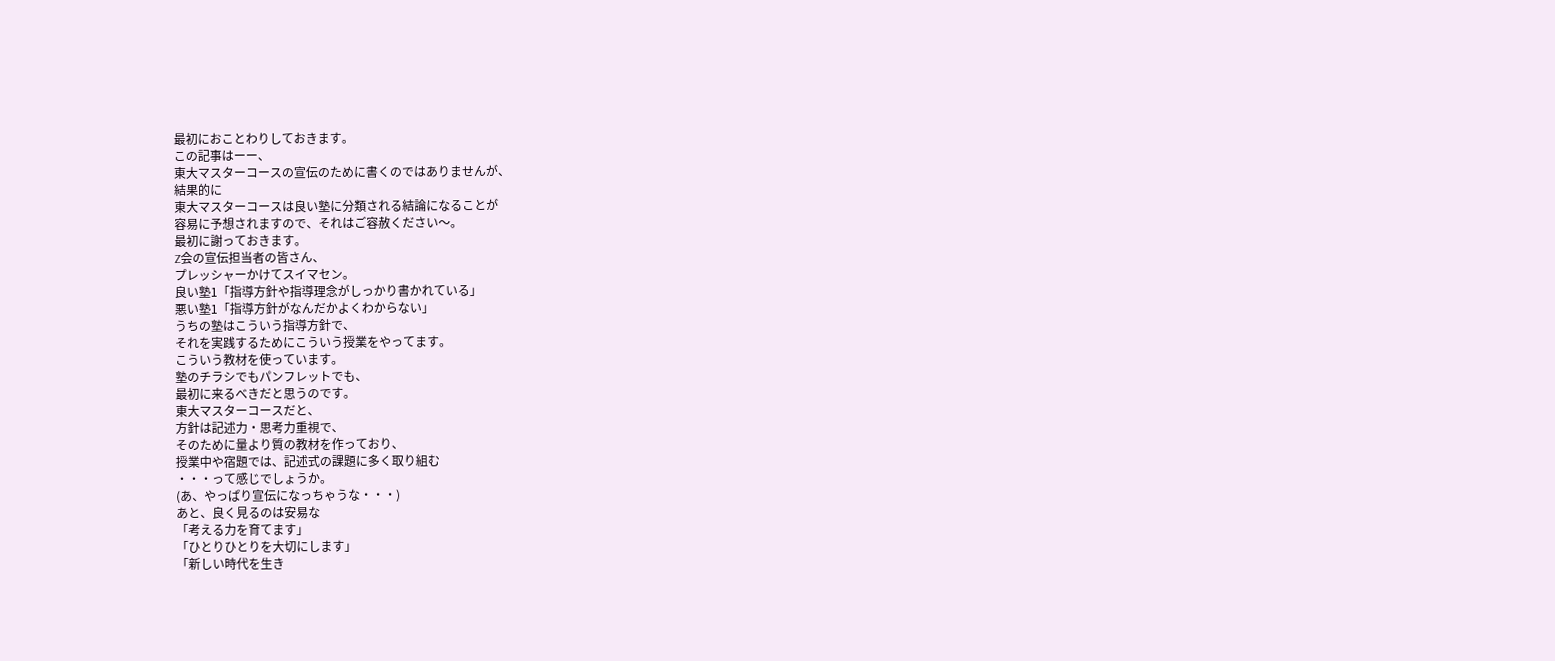最初におことわりしておきます。
この記事はーー、
東大マスターコースの宣伝のために書くのではありませんが、
結果的に
東大マスターコースは良い塾に分類される結論になることが
容易に予想されますので、それはご容赦ください〜。
最初に謝っておきます。
Z会の宣伝担当者の皆さん、
プレッシャーかけてスイマセン。
良い塾1「指導方針や指導理念がしっかり書かれている」
悪い塾1「指導方針がなんだかよくわからない」
うちの塾はこういう指導方針で、
それを実践するためにこういう授業をやってます。
こういう教材を使っています。
塾のチラシでもパンフレットでも、
最初に来るべきだと思うのです。
東大マスターコースだと、
方針は記述力・思考力重視で、
そのために量より質の教材を作っており、
授業中や宿題では、記述式の課題に多く取り組む
・・・って感じでしょうか。
(あ、やっぱり宣伝になっちゃうな・・・)
あと、良く見るのは安易な
「考える力を育てます」
「ひとりひとりを大切にします」
「新しい時代を生き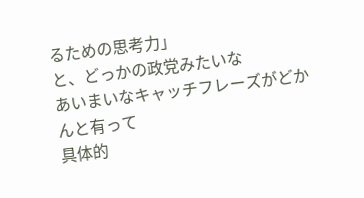るための思考力」
と、どっかの政党みたいな
あいまいなキャッチフレーズがどかんと有って
具体的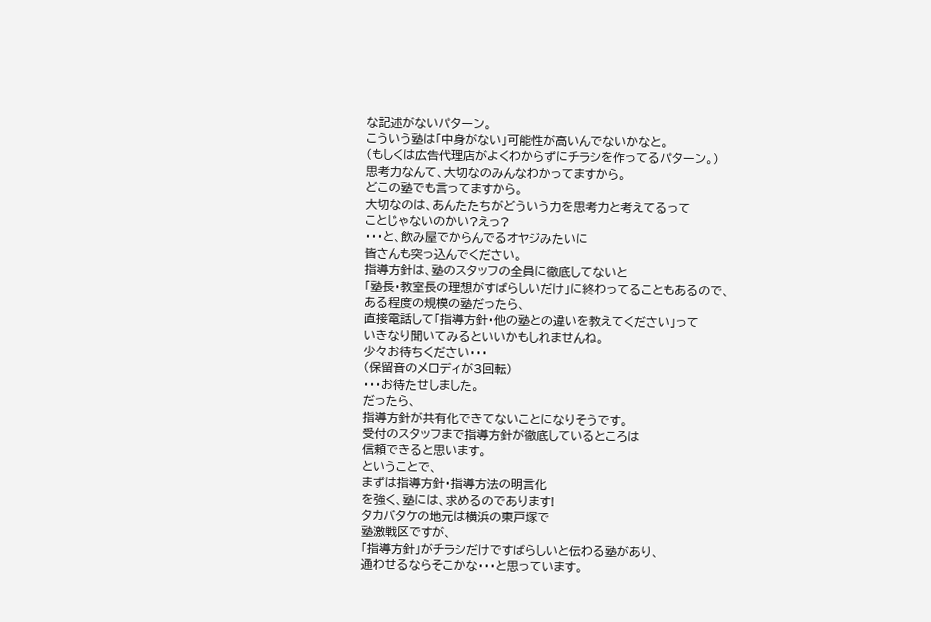な記述がないパターン。
こういう塾は「中身がない」可能性が高いんでないかなと。
(もしくは広告代理店がよくわからずにチラシを作ってるパターン。)
思考力なんて、大切なのみんなわかってますから。
どこの塾でも言ってますから。
大切なのは、あんたたちがどういう力を思考力と考えてるって
ことじゃないのかい?えっ?
・・・と、飲み屋でからんでるオヤジみたいに
皆さんも突っ込んでください。
指導方針は、塾のスタッフの全員に徹底してないと
「塾長・教室長の理想がすばらしいだけ」に終わってることもあるので、
ある程度の規模の塾だったら、
直接電話して「指導方針・他の塾との違いを教えてください」って
いきなり聞いてみるといいかもしれませんね。
少々お待ちください・・・
(保留音のメロディが3回転)
・・・お待たせしました。
だったら、
指導方針が共有化できてないことになりそうです。
受付のスタッフまで指導方針が徹底しているところは
信頼できると思います。
ということで、
まずは指導方針・指導方法の明言化
を強く、塾には、求めるのであります!
タカバタケの地元は横浜の東戸塚で
塾激戦区ですが、
「指導方針」がチラシだけですばらしいと伝わる塾があり、
通わせるならそこかな・・・と思っています。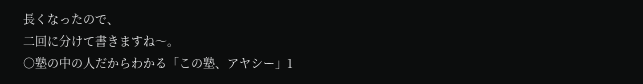長くなったので、
二回に分けて書きますね〜。
○塾の中の人だからわかる「この塾、アヤシー」1